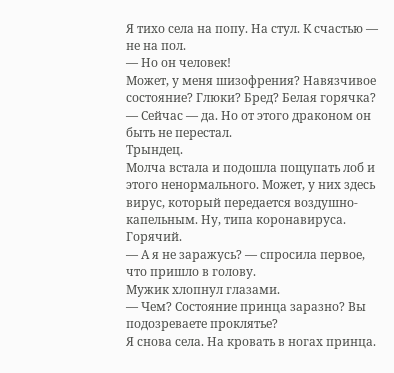Я тихо села на попу. На стул. К счастью — не на пол.
— Но он человек!
Может, у меня шизофрения? Навязчивое состояние? Глюки? Бред? Белая горячка?
— Сейчас — да. Но от этого драконом он быть не перестал.
Трындец.
Молча встала и подошла пощупать лоб и этого ненормального. Может, у них здесь вирус, который передается воздушно-капельным. Ну, типа коронавируса.
Горячий.
— А я не заражусь? — спросила первое, что пришло в голову.
Мужик хлопнул глазами.
— Чем? Состояние принца заразно? Вы подозреваете проклятье?
Я снова села. На кровать в ногах принца.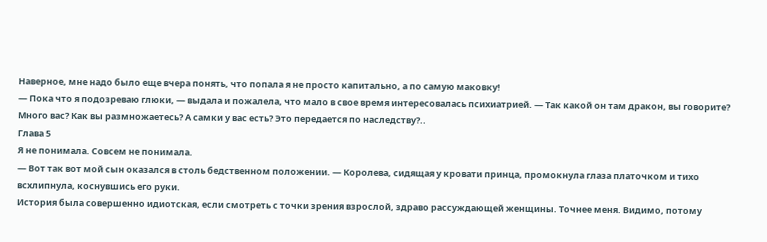Наверное, мне надо было еще вчера понять, что попала я не просто капитально, а по самую маковку!
— Пока что я подозреваю глюки, — выдала и пожалела, что мало в свое время интересовалась психиатрией. — Так какой он там дракон, вы говорите? Много вас? Как вы размножаетесь? А самки у вас есть? Это передается по наследству?..
Глава 5
Я не понимала. Совсем не понимала.
— Вот так вот мой сын оказался в столь бедственном положении. — Королева, сидящая у кровати принца, промокнула глаза платочком и тихо всхлипнула, коснувшись его руки.
История была совершенно идиотская, если смотреть с точки зрения взрослой, здраво рассуждающей женщины. Точнее меня. Видимо, потому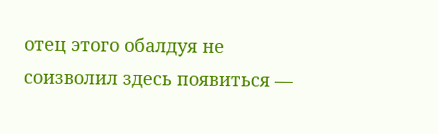отец этого обалдуя не соизволил здесь появиться —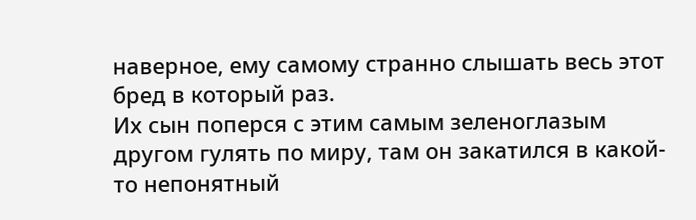наверное, ему самому странно слышать весь этот бред в который раз.
Их сын поперся с этим самым зеленоглазым другом гулять по миру, там он закатился в какой-то непонятный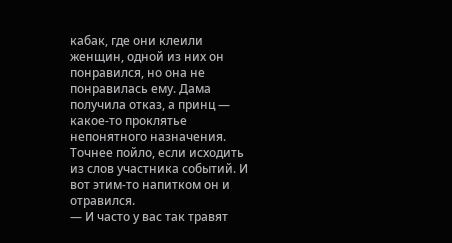кабак, где они клеили женщин, одной из них он понравился, но она не понравилась ему. Дама получила отказ, а принц — какое-то проклятье непонятного назначения. Точнее пойло, если исходить из слов участника событий. И вот этим-то напитком он и отравился.
— И часто у вас так травят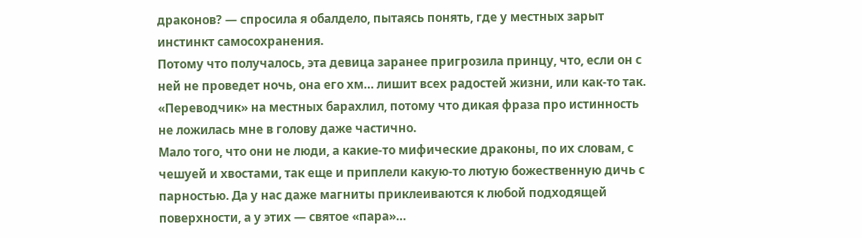драконов? — спросила я обалдело, пытаясь понять, где у местных зарыт инстинкт самосохранения.
Потому что получалось, эта девица заранее пригрозила принцу, что, если он с ней не проведет ночь, она его хм… лишит всех радостей жизни, или как-то так. «Переводчик» на местных барахлил, потому что дикая фраза про истинность не ложилась мне в голову даже частично.
Мало того, что они не люди, а какие-то мифические драконы, по их словам, с чешуей и хвостами, так еще и приплели какую-то лютую божественную дичь с парностью. Да у нас даже магниты приклеиваются к любой подходящей поверхности, а у этих — святое «пара»…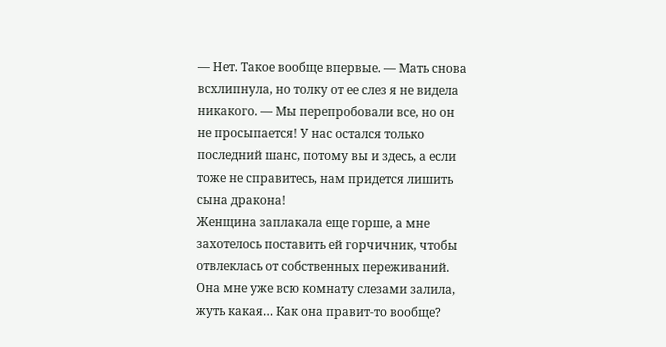— Нет. Такое вообще впервые. — Мать снова всхлипнула, но толку от ее слез я не видела никакого. — Мы перепробовали все, но он не просыпается! У нас остался только последний шанс, потому вы и здесь, а если тоже не справитесь, нам придется лишить сына дракона!
Женщина заплакала еще горше, а мне захотелось поставить ей горчичник, чтобы отвлеклась от собственных переживаний. Она мне уже всю комнату слезами залила, жуть какая… Как она правит-то вообще?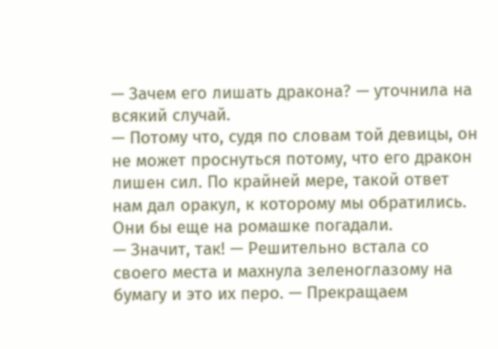— Зачем его лишать дракона? — уточнила на всякий случай.
— Потому что, судя по словам той девицы, он не может проснуться потому, что его дракон лишен сил. По крайней мере, такой ответ нам дал оракул, к которому мы обратились.
Они бы еще на ромашке погадали.
— Значит, так! — Решительно встала со своего места и махнула зеленоглазому на бумагу и это их перо. — Прекращаем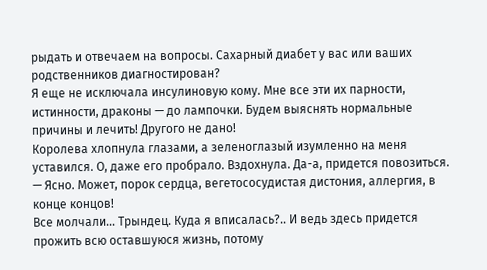рыдать и отвечаем на вопросы. Сахарный диабет у вас или ваших родственников диагностирован?
Я еще не исключала инсулиновую кому. Мне все эти их парности, истинности, драконы — до лампочки. Будем выяснять нормальные причины и лечить! Другого не дано!
Королева хлопнула глазами, а зеленоглазый изумленно на меня уставился. О, даже его пробрало. Вздохнула. Да-а, придется повозиться.
— Ясно. Может, порок сердца, вегетососудистая дистония, аллергия, в конце концов!
Все молчали… Трындец. Куда я вписалась?.. И ведь здесь придется прожить всю оставшуюся жизнь, потому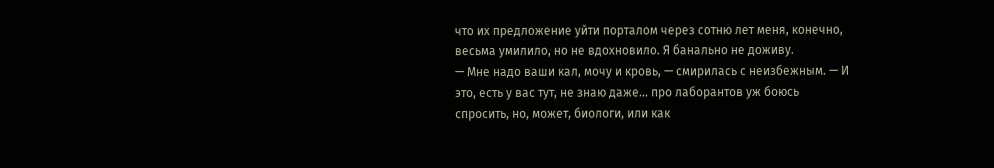что их предложение уйти порталом через сотню лет меня, конечно, весьма умилило, но не вдохновило. Я банально не доживу.
— Мне надо ваши кал, мочу и кровь, — смирилась с неизбежным. — И это, есть у вас тут, не знаю даже… про лаборантов уж боюсь спросить, но, может, биологи, или как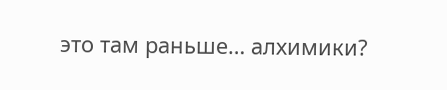это там раньше… алхимики?